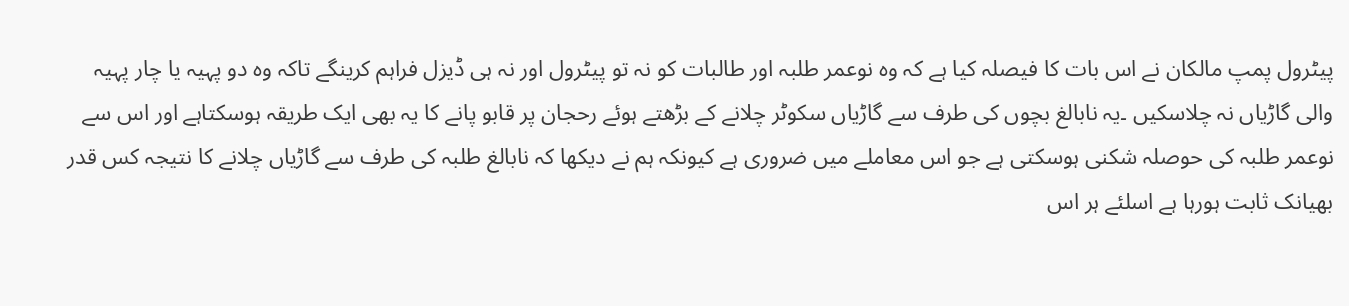پیٹرول پمپ مالکان نے اس بات کا فیصلہ کیا ہے کہ وہ نوعمر طلبہ اور طالبات کو نہ تو پیٹرول اور نہ ہی ڈیزل فراہم کرینگے تاکہ وہ دو پہیہ یا چار پہیہ والی گاڑیاں نہ چلاسکیں ۔یہ نابالغ بچوں کی طرف سے گاڑیاں سکوٹر چلانے کے بڑھتے ہوئے رحجان پر قابو پانے کا یہ بھی ایک طریقہ ہوسکتاہے اور اس سے نوعمر طلبہ کی حوصلہ شکنی ہوسکتی ہے جو اس معاملے میں ضروری ہے کیونکہ ہم نے دیکھا کہ نابالغ طلبہ کی طرف سے گاڑیاں چلانے کا نتیجہ کس قدر بھیانک ثابت ہورہا ہے اسلئے ہر اس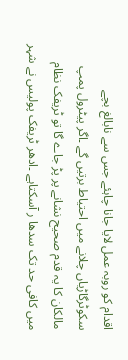اقدام کو روبہ عمل لایا جانا چاہئے جس سے نابالغ بچے سکوٹرگاڑیاں چلانے میں احتیاط برتیں گے ۔اگر پیٹرول پمپ مالکان کا یہ قدم صحیح نشانے پر پڑ جاے گا تو ٹریفک نظام میں کافی حد تک سدھا ر آسکتاہے ۔ادھر ٹریفک پولیس نے شہر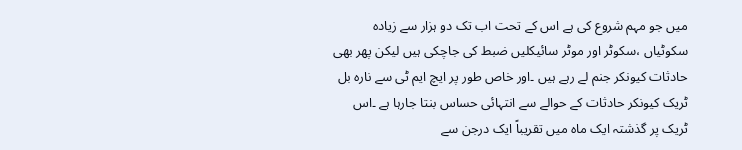میں جو مہم شروع کی ہے اس کے تحت اب تک دو ہزار سے زیادہ سکوٹیاں ،سکوٹر اور موٹر سائیکلیں ضبط کی جاچکی ہیں لیکن پھر بھی حادثات کیونکر جنم لے رہے ہیں ۔اور خاص طور پر ایچ ایم ٹی سے نارہ بل ٹریک کیونکر حادثات کے حوالے سے انتہائی حساس بنتا جارہا ہے ۔اس ٹریک پر گذشتہ ایک ماہ میں تقریباً ایک درجن سے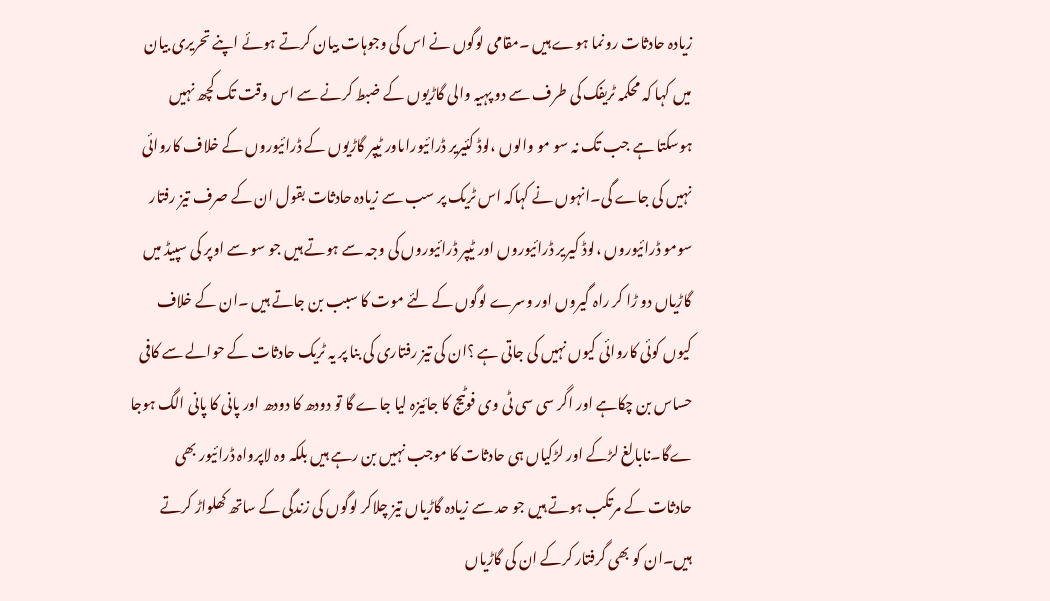زیادہ حادثات رونما ہوے ہیں ۔مقامی لوگوں نے اس کی وجوہات بیان کرتے ہوئے اپنے تحریری بیان میں کہا کہ محکمہ ٹریفک کی طرف سے دو پہیہ والی گاڑیوں کے ضبط کرنے سے اس وقت تک کچھ نہیں ہوسکتا ہے جب تک نہ سو مو والوں ،لوڈ کئیریر ڈرائیوراںاور ٹیپر گاڑیوں کے ڈرائیوروں کے خلاف کاروائی نہیں کی جاے گی۔انہوں نے کہاکہ اس ٹریک پر سب سے زیادہ حادثات بقول ان کے صرف تیز رفتار سومو ڈرائیوروں ،لوڈ کیریر ڈرائیوروں اور ٹیپر ڈرائیوروں کی وجہ سے ہوتے ہیں جو سو سے اوپر کی سپیڈ میں گاڑیاں دو ڑا کر راہ گیروں اور وسرے لوگوں کے لئے موت کا سبب بن جاتے ہیں ۔ان کے خلاف کیوں کوئی کاروائی کیوں نہیں کی جاتی ہے ؟ان کی تیز رفتاری کی بنا پر یہ ٹریک حادثات کے حوالے سے کافی حساس بن چکاہے اور اگر سی سی ٹی وی فوٹیج کا جائیزہ لیا جاے گا تو دودھ کا دودھ اور پانی کا پانی الگ ہوجا ےگا۔نابالغ لڑکے اور لڑکیاں ہی حادثات کا موجب نہیں بن رہے ہیں بلکہ وہ لاپرواہ ڈرائیور بھی حادثات کے مرتکب ہوتے ہیں جو حد سے زیادہ گاڑیاں تیز چلاکر لوگوں کی زندگی کے ساتھ کھلواڑ کرتے ہیں۔ان کو بھی گرفتار کرکے ان کی گاڑیاں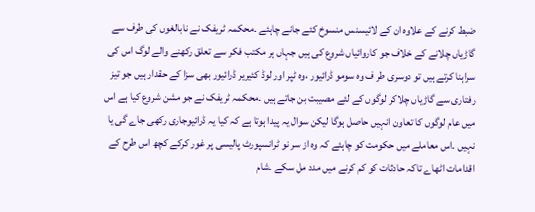ضبط کرنے کے علاوہ ان کے لائیسنس منسوخ کئے جانے چاہئے ۔محکمہ ٹریفک نے نابالغوں کی طرف سے گاڑیاں چلانے کے خلاف جو کاروائیاں شروع کی ہیں جہاں ہر مکتب فکر سے تعلق رکھنے والے لوگ اس کی سراہنا کرتے ہیں تو دوسری طر ف وہ سومو ڈرائیور ،وہ ٹپر اور لوڈ کئیریر ڈرائیور بھی سزا کے حقدار ہیں جو تیز رفتاری سے گاڑیاں چلاکر لوگوں کے لئے مصیبت بن جاتے ہیں ۔محکمہ ٹریفک نے جو مشن شروع کیا ہے اس میں عام لوگوں کا تعاون انہیں حاصل ہوگا لیکن سوال یہ پیدا ہوتا ہے کہ کیا یہ ڈرائیوجاری رکھی جاے گی یا نہیں ۔اس معاملے میں حکومت کو چاہئے کہ وہ از سر نو ٹرانسپورٹ پالیسی پر غور کرکے کچھ اس طرح کے اقدامات اٹھاے تاکہ حادثات کو کم کرنے میں مدد مل سکے ۔شام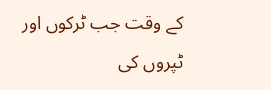کے وقت جب ٹرکوں اور ٹپروں کی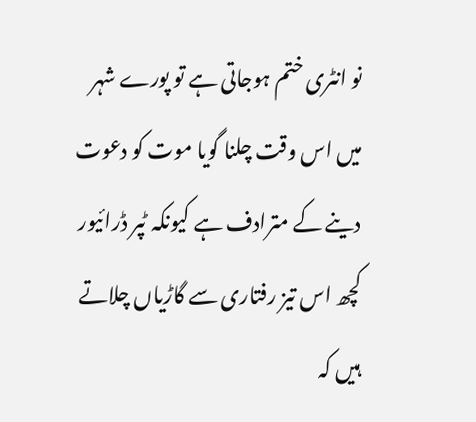نو انٹری ختم ہوجاتی ہے تو پورے شہر میں اس وقت چلنا گویا موت کو دعوت دینے کے مترادف ہے کیونکہ ٹپر ڈرائیور کچھ اس تیز رفتاری سے گاڑیاں چلاتے ہیں کہ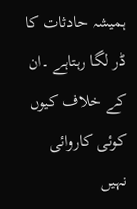ہمیشہ حادثات کا ڈر لگا رہتاہے ۔ان کے خلاف کیوں کوئی کاروائی نہیں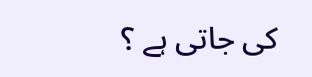کی جاتی ہے ؟